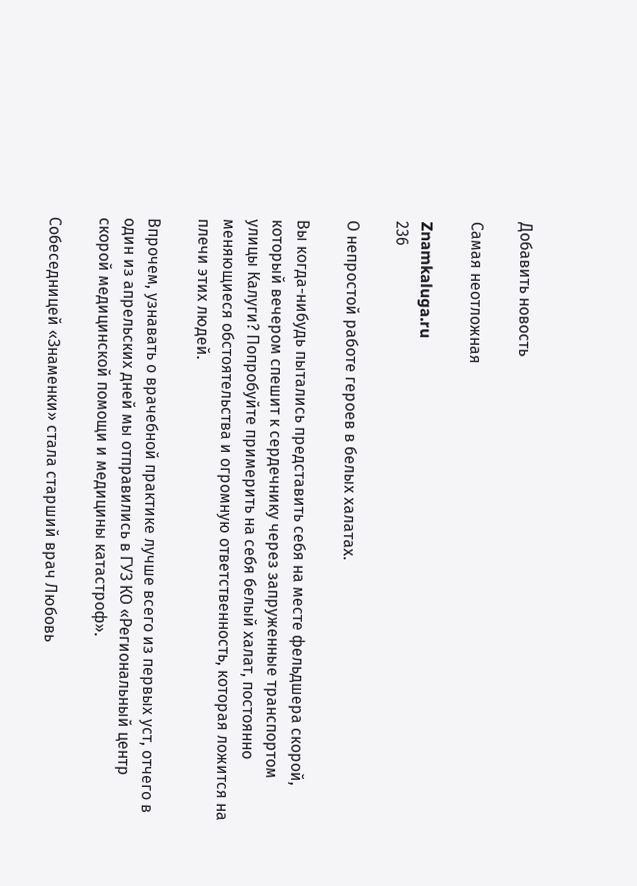Добавить новость

Самая неотложная

Znamkaluga.ru
236

О непростой работе героев в белых халатах.

Вы когда-нибудь пытались представить себя на месте фельдшера скорой, который вечером спешит к сердечнику через запруженные транспортом улицы Калуги? Попробуйте примерить на себя белый халат, постоянно меняющиеся обстоятельства и огромную ответственность, которая ложится на плечи этих людей.

Впрочем, узнавать о врачебной практике лучше всего из первых уст, отчего в один из апрельских дней мы отправились в ГУЗ КО «Региональный центр скорой медицинской помощи и медицины катастроф».

Собеседницей «Знаменки» стала старший врач Любовь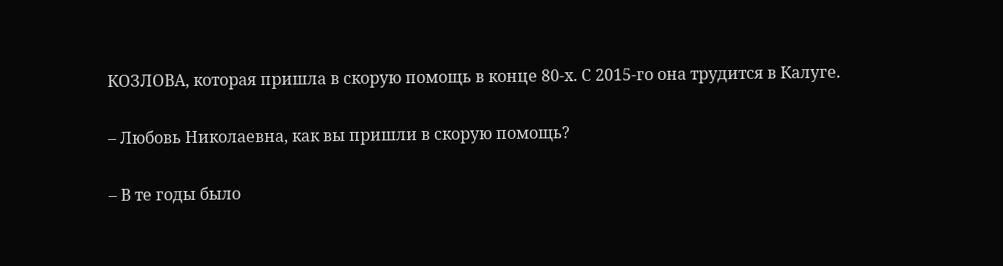КОЗЛОВА, которая пришла в скорую помощь в конце 80-х. С 2015-го она трудится в Калуге.

– Любовь Николаевна, как вы пришли в скорую помощь?

– В те годы было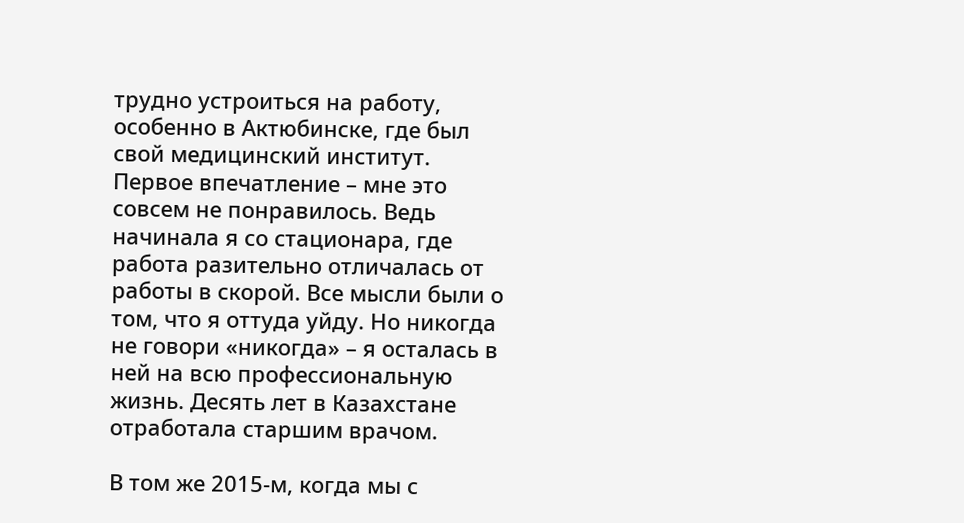трудно устроиться на работу, особенно в Актюбинске, где был свой медицинский институт. Первое впечатление – мне это совсем не понравилось. Ведь начинала я со стационара, где работа разительно отличалась от работы в скорой. Все мысли были о том, что я оттуда уйду. Но никогда не говори «никогда» – я осталась в ней на всю профессиональную жизнь. Десять лет в Казахстане отработала старшим врачом.

В том же 2015-м, когда мы с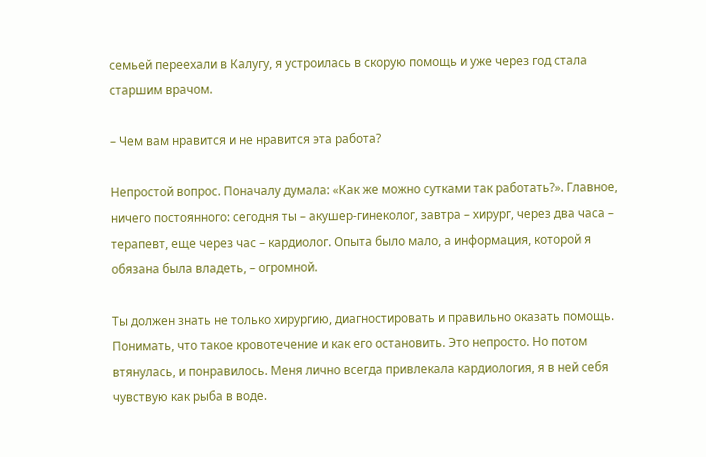семьей переехали в Калугу, я устроилась в скорую помощь и уже через год стала старшим врачом.

– Чем вам нравится и не нравится эта работа?

Непростой вопрос. Поначалу думала: «Как же можно сутками так работать?». Главное, ничего постоянного: сегодня ты – акушер-гинеколог, завтра – хирург, через два часа – терапевт, еще через час – кардиолог. Опыта было мало, а информация, которой я обязана была владеть, – огромной.

Ты должен знать не только хирургию, диагностировать и правильно оказать помощь. Понимать, что такое кровотечение и как его остановить. Это непросто. Но потом втянулась, и понравилось. Меня лично всегда привлекала кардиология, я в ней себя чувствую как рыба в воде.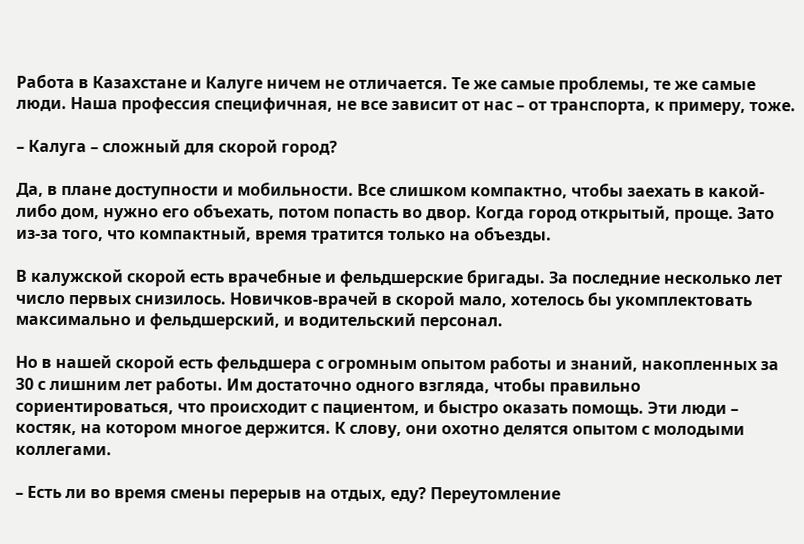Работа в Казахстане и Калуге ничем не отличается. Те же самые проблемы, те же самые люди. Наша профессия специфичная, не все зависит от нас – от транспорта, к примеру, тоже.

– Калуга – сложный для скорой город?

Да, в плане доступности и мобильности. Все слишком компактно, чтобы заехать в какой-либо дом, нужно его объехать, потом попасть во двор. Когда город открытый, проще. Зато из-за того, что компактный, время тратится только на объезды.

В калужской скорой есть врачебные и фельдшерские бригады. За последние несколько лет число первых снизилось. Новичков-врачей в скорой мало, хотелось бы укомплектовать максимально и фельдшерский, и водительский персонал.

Но в нашей скорой есть фельдшера с огромным опытом работы и знаний, накопленных за 30 с лишним лет работы. Им достаточно одного взгляда, чтобы правильно сориентироваться, что происходит с пациентом, и быстро оказать помощь. Эти люди – костяк, на котором многое держится. К слову, они охотно делятся опытом с молодыми коллегами.

– Есть ли во время смены перерыв на отдых, еду? Переутомление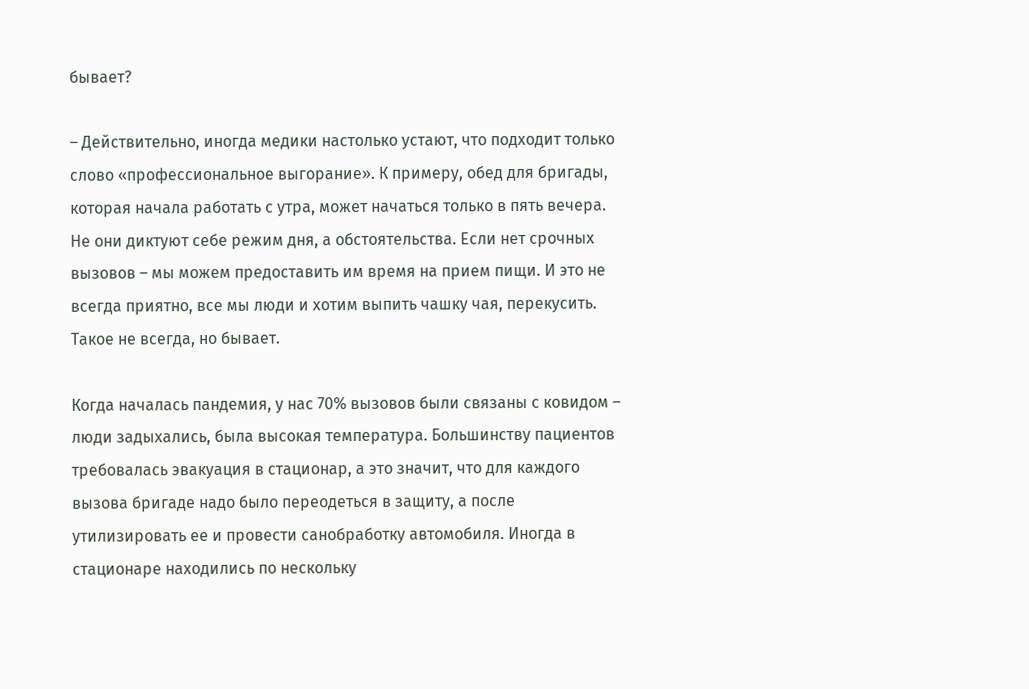бывает?

– Действительно, иногда медики настолько устают, что подходит только слово «профессиональное выгорание». К примеру, обед для бригады, которая начала работать с утра, может начаться только в пять вечера. Не они диктуют себе режим дня, а обстоятельства. Если нет срочных вызовов – мы можем предоставить им время на прием пищи. И это не всегда приятно, все мы люди и хотим выпить чашку чая, перекусить. Такое не всегда, но бывает.

Когда началась пандемия, у нас 70% вызовов были связаны с ковидом – люди задыхались, была высокая температура. Большинству пациентов требовалась эвакуация в стационар, а это значит, что для каждого вызова бригаде надо было переодеться в защиту, а после утилизировать ее и провести санобработку автомобиля. Иногда в стационаре находились по нескольку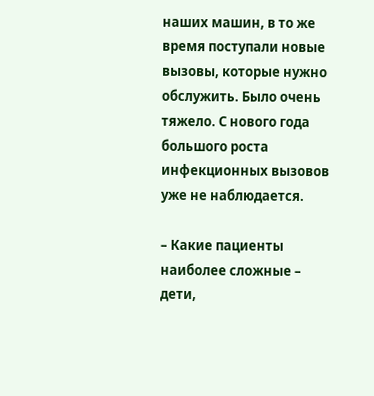наших машин, в то же время поступали новые вызовы, которые нужно обслужить. Было очень тяжело. С нового года большого роста инфекционных вызовов уже не наблюдается.

– Какие пациенты наиболее сложные – дети,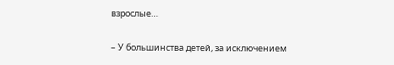взрослые…

– У большинства детей, за исключением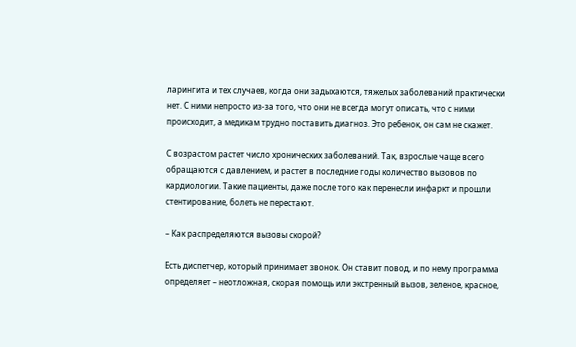ларингита и тех случаев, когда они задыхаются, тяжелых заболеваний практически нет. С ними непросто из-за того, что они не всегда могут описать, что с ними происходит, а медикам трудно поставить диагноз. Это ребенок, он сам не скажет.

С возрастом растет число хронических заболеваний. Так, взрослые чаще всего обращаются с давлением, и растет в последние годы количество вызовов по кардиологии. Такие пациенты, даже после того как перенесли инфаркт и прошли стентирование, болеть не перестают.

– Как распределяются вызовы скорой?

Есть диспетчер, который принимает звонок. Он ставит повод, и по нему программа определяет – неотложная, скорая помощь или экстренный вызов, зеленое, красное,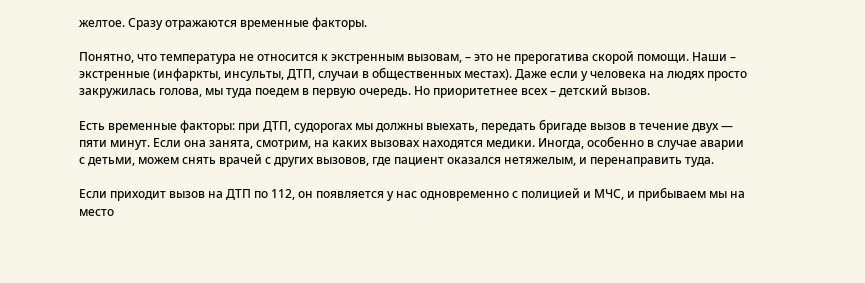желтое. Сразу отражаются временные факторы.

Понятно, что температура не относится к экстренным вызовам, – это не прерогатива скорой помощи. Наши – экстренные (инфаркты, инсульты, ДТП, случаи в общественных местах). Даже если у человека на людях просто закружилась голова, мы туда поедем в первую очередь. Но приоритетнее всех – детский вызов.

Есть временные факторы: при ДТП, судорогах мы должны выехать, передать бригаде вызов в течение двух — пяти минут. Если она занята, смотрим, на каких вызовах находятся медики. Иногда, особенно в случае аварии с детьми, можем снять врачей с других вызовов, где пациент оказался нетяжелым, и перенаправить туда.

Если приходит вызов на ДТП по 112, он появляется у нас одновременно с полицией и МЧС, и прибываем мы на место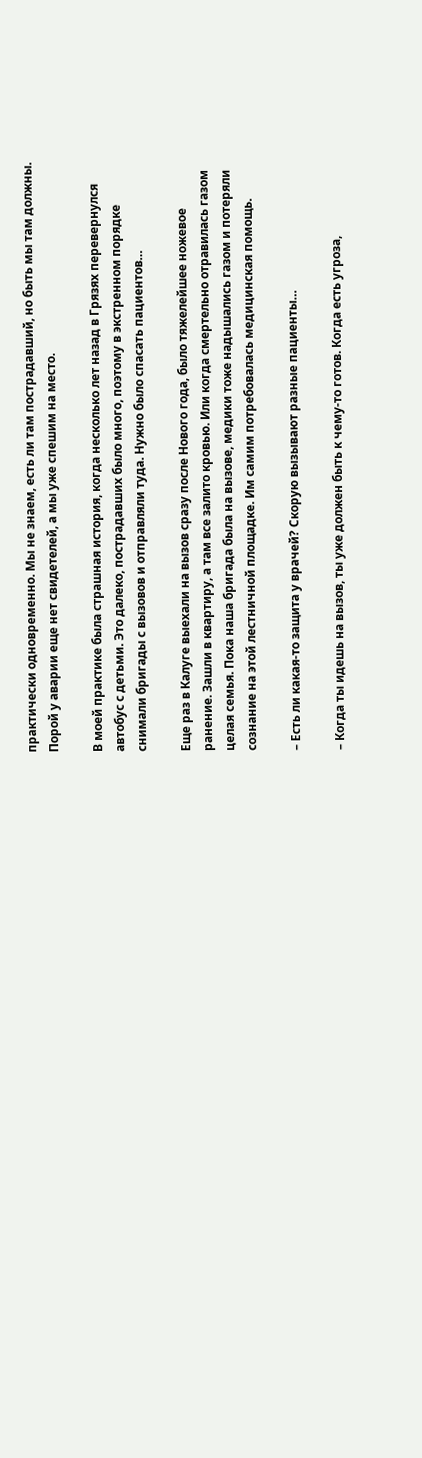практически одновременно. Мы не знаем, есть ли там пострадавший, но быть мы там должны. Порой у аварии еще нет свидетелей, а мы уже спешим на место.

В моей практике была страшная история, когда несколько лет назад в Грязях перевернулся автобус с детьми. Это далеко, пострадавших было много, поэтому в экстренном порядке снимали бригады с вызовов и отправляли туда. Нужно было спасать пациентов…

Еще раз в Калуге выехали на вызов сразу после Нового года, было тяжелейшее ножевое ранение. Зашли в квартиру, а там все залито кровью. Или когда смертельно отравилась газом целая семья. Пока наша бригада была на вызове, медики тоже надышались газом и потеряли сознание на этой лестничной площадке. Им самим потребовалась медицинская помощь.

– Есть ли какая-то защита у врачей? Скорую вызывают разные пациенты…

– Когда ты идешь на вызов, ты уже должен быть к чему-то готов. Когда есть угроза,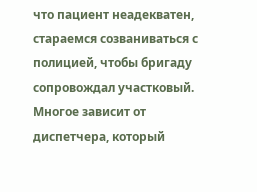что пациент неадекватен, стараемся созваниваться с полицией, чтобы бригаду сопровождал участковый. Многое зависит от диспетчера, который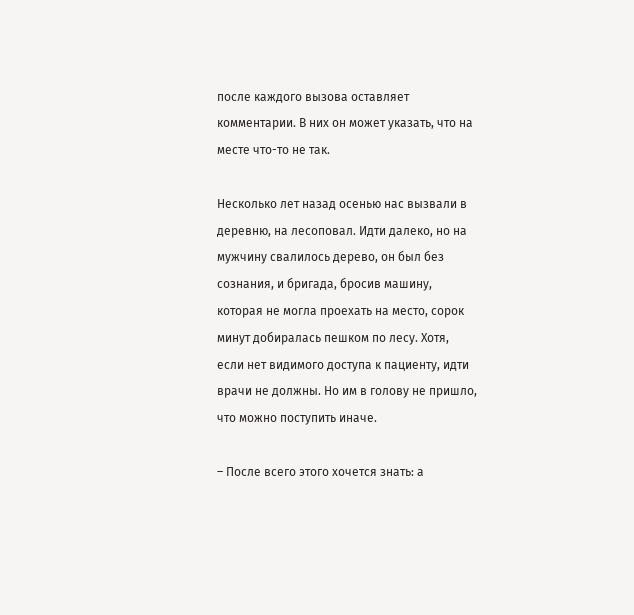после каждого вызова оставляет комментарии. В них он может указать, что на месте что-то не так.

Несколько лет назад осенью нас вызвали в деревню, на лесоповал. Идти далеко, но на мужчину свалилось дерево, он был без сознания, и бригада, бросив машину, которая не могла проехать на место, сорок минут добиралась пешком по лесу. Хотя, если нет видимого доступа к пациенту, идти врачи не должны. Но им в голову не пришло, что можно поступить иначе.

– После всего этого хочется знать: а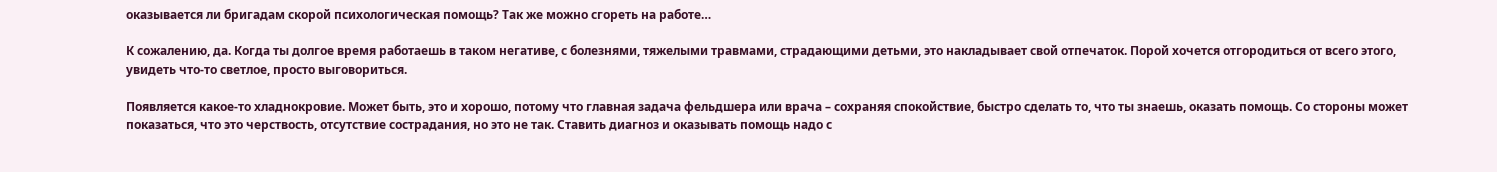оказывается ли бригадам скорой психологическая помощь? Так же можно сгореть на работе…

К сожалению, да. Когда ты долгое время работаешь в таком негативе, с болезнями, тяжелыми травмами, страдающими детьми, это накладывает свой отпечаток. Порой хочется отгородиться от всего этого, увидеть что-то светлое, просто выговориться.

Появляется какое-то хладнокровие. Может быть, это и хорошо, потому что главная задача фельдшера или врача – сохраняя спокойствие, быстро сделать то, что ты знаешь, оказать помощь. Со стороны может показаться, что это черствость, отсутствие сострадания, но это не так. Ставить диагноз и оказывать помощь надо с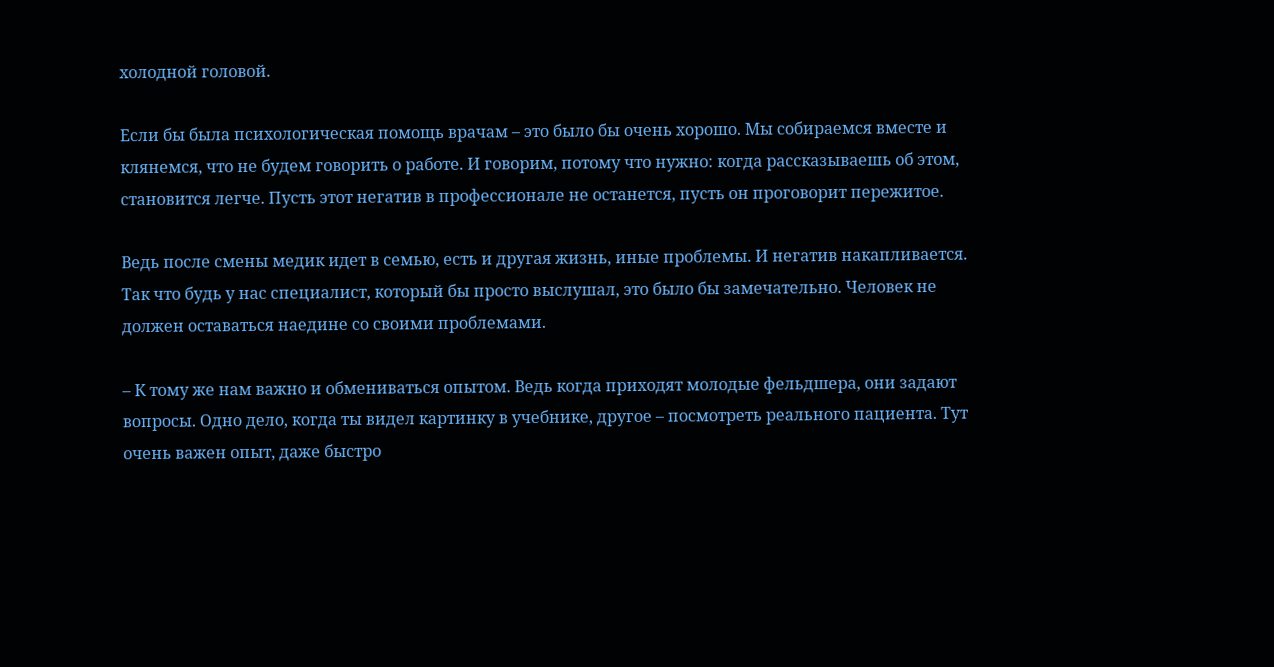холодной головой.

Если бы была психологическая помощь врачам – это было бы очень хорошо. Мы собираемся вместе и клянемся, что не будем говорить о работе. И говорим, потому что нужно: когда рассказываешь об этом, становится легче. Пусть этот негатив в профессионале не останется, пусть он проговорит пережитое.

Ведь после смены медик идет в семью, есть и другая жизнь, иные проблемы. И негатив накапливается. Так что будь у нас специалист, который бы просто выслушал, это было бы замечательно. Человек не должен оставаться наедине со своими проблемами.

– К тому же нам важно и обмениваться опытом. Ведь когда приходят молодые фельдшера, они задают вопросы. Одно дело, когда ты видел картинку в учебнике, другое – посмотреть реального пациента. Тут очень важен опыт, даже быстро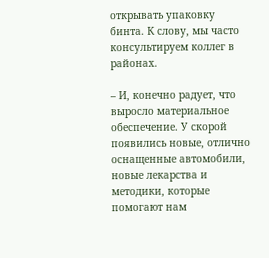открывать упаковку бинта. К слову, мы часто консультируем коллег в районах.

– И, конечно радует, что выросло материальное обеспечение. У скорой появились новые, отлично оснащенные автомобили, новые лекарства и методики, которые помогают нам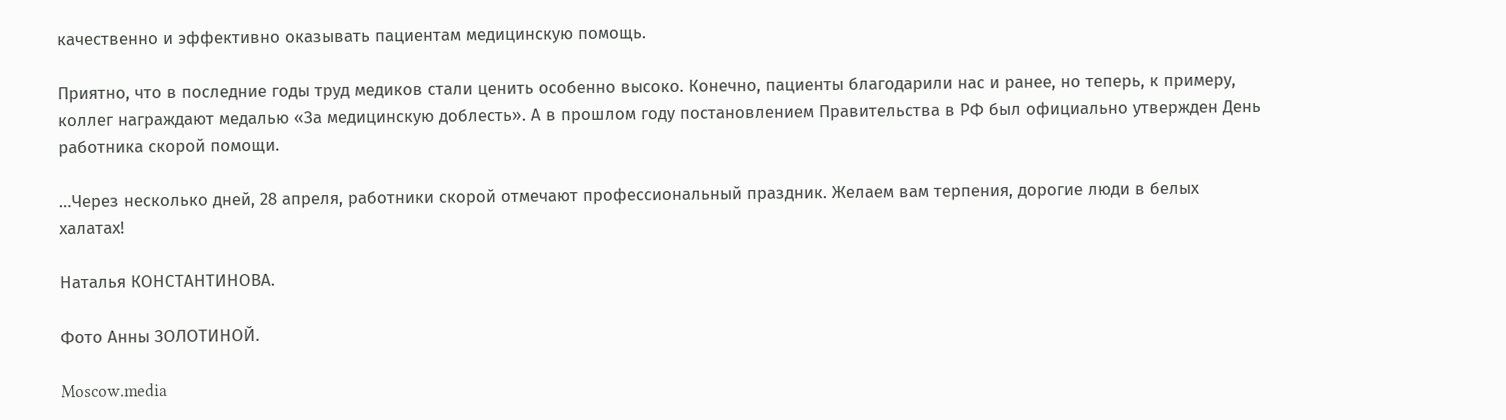качественно и эффективно оказывать пациентам медицинскую помощь.

Приятно, что в последние годы труд медиков стали ценить особенно высоко. Конечно, пациенты благодарили нас и ранее, но теперь, к примеру, коллег награждают медалью «За медицинскую доблесть». А в прошлом году постановлением Правительства в РФ был официально утвержден День работника скорой помощи.

…Через несколько дней, 28 апреля, работники скорой отмечают профессиональный праздник. Желаем вам терпения, дорогие люди в белых халатах!

Наталья КОНСТАНТИНОВА.

Фото Анны ЗОЛОТИНОЙ.

Moscow.media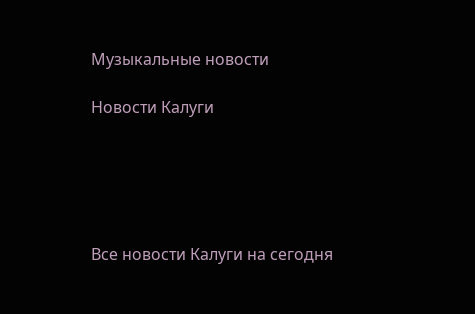Музыкальные новости

Новости Калуги





Все новости Калуги на сегодня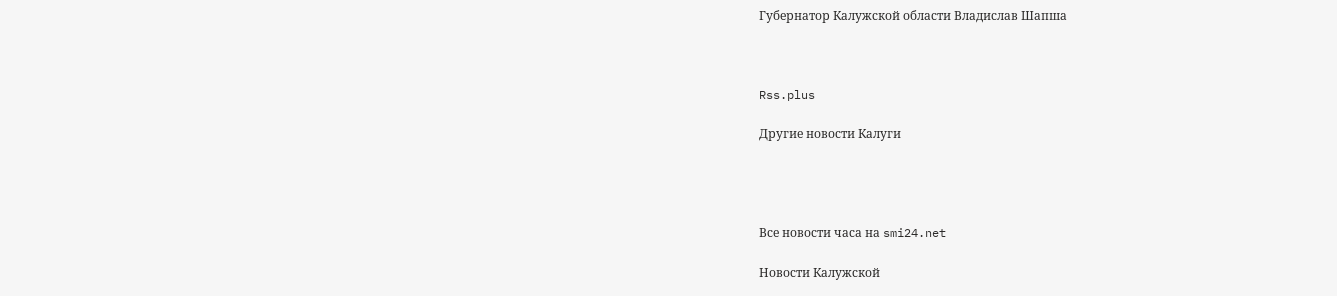Губернатор Калужской области Владислав Шапша



Rss.plus

Другие новости Калуги




Все новости часа на smi24.net

Новости Калужской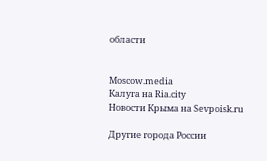области


Moscow.media
Калуга на Ria.city
Новости Крыма на Sevpoisk.ru

Другие города России